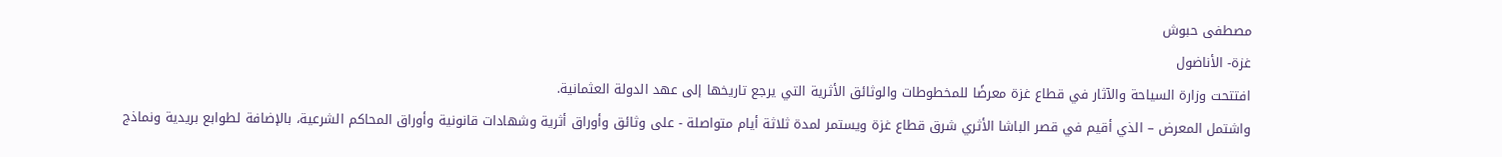مصطفى حبوش
غزة- الأناضول
افتتحت وزارة السياحة والآثار في قطاع غزة معرضًا للمخطوطات والوثائق الأثرية التي يرجع تاريخها إلى عهد الدولة العثمانية.
واشتمل المعرض – الذي أقيم في قصر الباشا الأثري شرق قطاع غزة ويستمر لمدة ثلاثة أيام متواصلة - على وثائق وأوراق أثرية وشهادات قانونية وأوراق المحاكم الشرعية، بالإضافة لطوابع بريدية ونماذج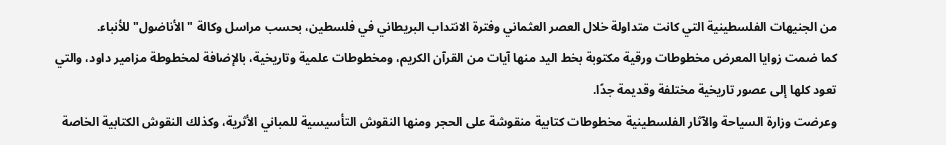من الجنيهات الفلسطينية التي كانت متداولة خلال العصر العثماني وفترة الانتداب البريطاني في فلسطين، بحسب مراسل وكالة "الأناضول" للأنباء.
كما ضمت زوايا المعرض مخطوطات ورقية مكتوبة بخط اليد منها آيات من القرآن الكريم، ومخطوطات علمية وتاريخية، بالإضافة لمخطوطة مزامير داود، والتي تعود كلها إلى عصور تاريخية مختلفة وقديمة جدًا.
وعرضت وزارة السياحة والآثار الفلسطينية مخطوطات كتابية منقوشة على الحجر ومنها النقوش التأسيسية للمباني الأثرية، وكذلك النقوش الكتابية الخاصة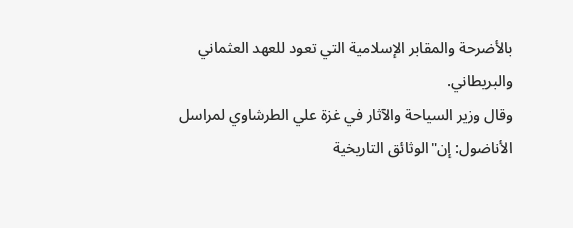بالأضرحة والمقابر الإسلامية التي تعود للعهد العثماني والبريطاني.
وقال وزير السياحة والآثار في غزة علي الطرشاوي لمراسل الأناضول: إن"الوثائق التاريخية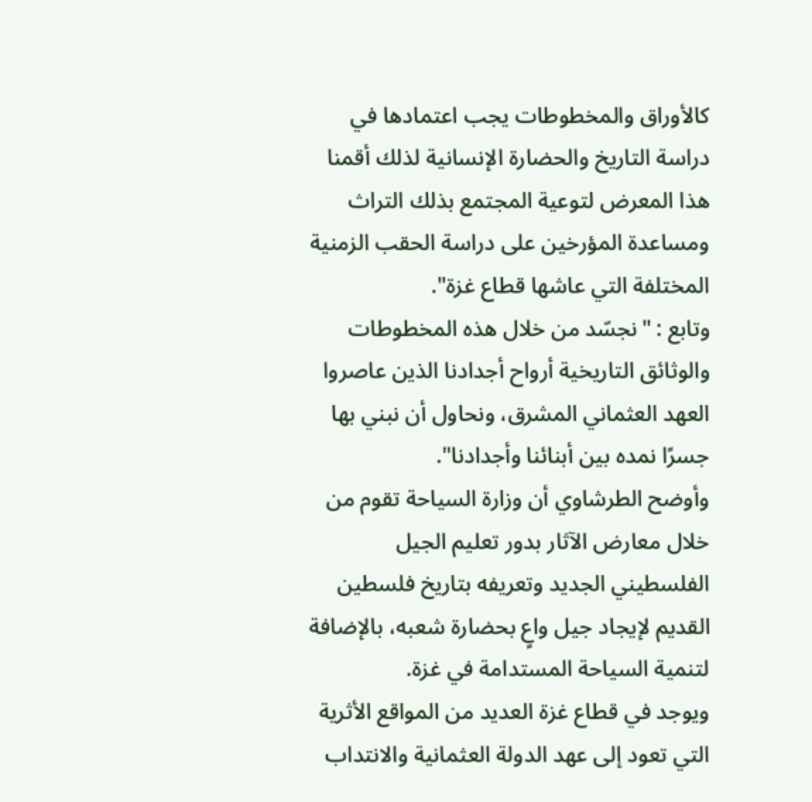كالأوراق والمخطوطات يجب اعتمادها في دراسة التاريخ والحضارة الإنسانية لذلك أقمنا هذا المعرض لتوعية المجتمع بذلك التراث ومساعدة المؤرخين على دراسة الحقب الزمنية المختلفة التي عاشها قطاع غزة".
وتابع : "نجسّد من خلال هذه المخطوطات والوثائق التاريخية أرواح أجدادنا الذين عاصروا العهد العثماني المشرق، ونحاول أن نبني بها جسرًا نمده بين أبنائنا وأجدادنا".
وأوضح الطرشاوي أن وزارة السياحة تقوم من خلال معارض الآثار بدور تعليم الجيل الفلسطيني الجديد وتعريفه بتاريخ فلسطين القديم لإيجاد جيل واعٍ بحضارة شعبه، بالإضافة لتنمية السياحة المستدامة في غزة.
ويوجد في قطاع غزة العديد من المواقع الأثرية التي تعود إلى عهد الدولة العثمانية والانتداب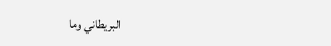البريطاني وما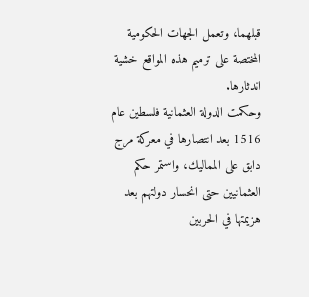قبلهما، وتعمل الجهات الحكومية المختصة على ترميم هذه المواقع خشية اندثارها.
وحكمت الدولة العثمانية فلسطين عام 1516 بعد انتصارها في معركة مرج دابق على المماليك، واستمر حكم العثمانيين حتى انحسار دولتهم بعد هزيمتها في الحربين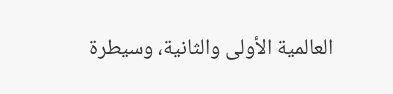العالمية الأولى والثانية، وسيطرة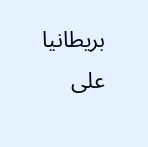بريطانيا على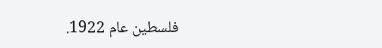فلسطين عام 1922.